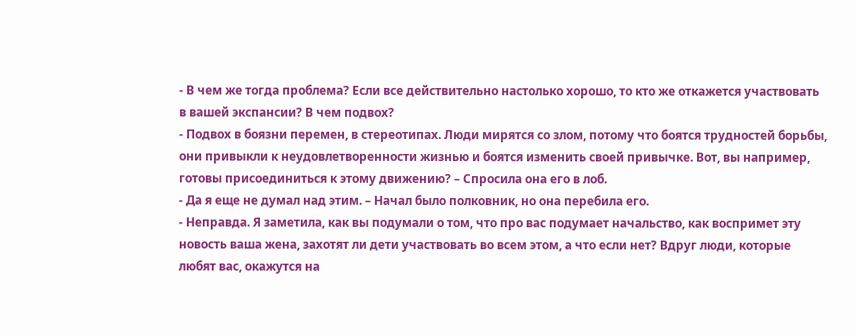- В чем же тогда проблема? Если все действительно настолько хорошо, то кто же откажется участвовать в вашей экспансии? В чем подвох?
- Подвох в боязни перемен, в стереотипах. Люди мирятся со злом, потому что боятся трудностей борьбы, они привыкли к неудовлетворенности жизнью и боятся изменить своей привычке. Вот, вы например, готовы присоединиться к этому движению? – Спросила она его в лоб.
- Да я еще не думал над этим. – Начал было полковник, но она перебила его.
- Неправда. Я заметила, как вы подумали о том, что про вас подумает начальство, как воспримет эту новость ваша жена, захотят ли дети участвовать во всем этом, а что если нет? Вдруг люди, которые любят вас, окажутся на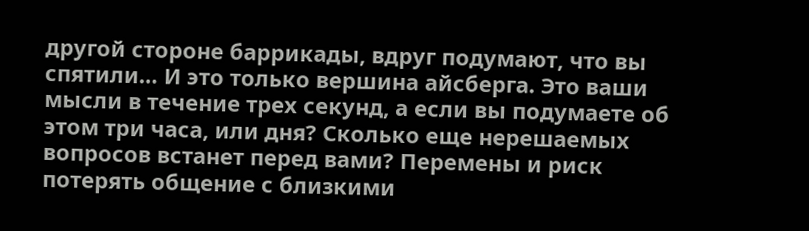другой стороне баррикады, вдруг подумают, что вы спятили… И это только вершина айсберга. Это ваши мысли в течение трех секунд, а если вы подумаете об этом три часа, или дня? Сколько еще нерешаемых вопросов встанет перед вами? Перемены и риск потерять общение с близкими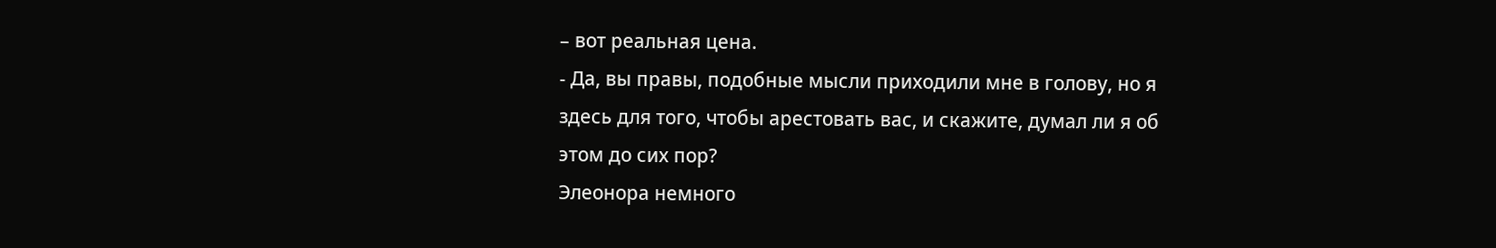– вот реальная цена.
- Да, вы правы, подобные мысли приходили мне в голову, но я здесь для того, чтобы арестовать вас, и скажите, думал ли я об этом до сих пор?
Элеонора немного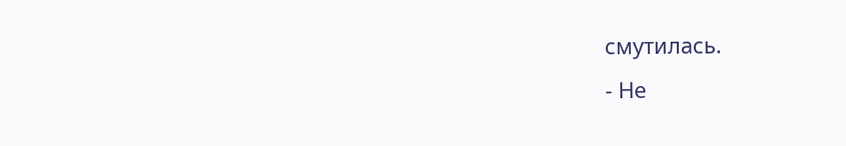смутилась.
- Не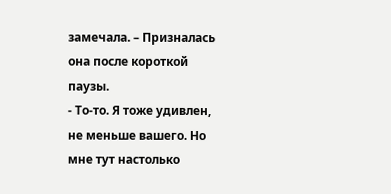замечала. – Призналась она после короткой паузы.
- То-то. Я тоже удивлен, не меньше вашего. Но мне тут настолько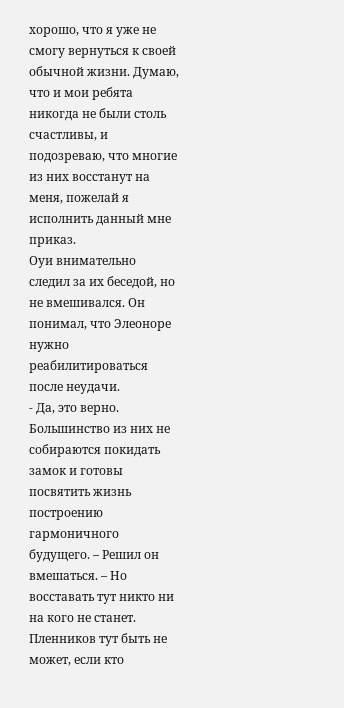хорошо, что я уже не смогу вернуться к своей обычной жизни. Думаю, что и мои ребята никогда не были столь счастливы, и подозреваю, что многие из них восстанут на меня, пожелай я исполнить данный мне приказ.
Оуи внимательно следил за их беседой, но не вмешивался. Он понимал, что Элеоноре нужно реабилитироваться после неудачи.
- Да, это верно. Большинство из них не собираются покидать замок и готовы посвятить жизнь построению гармоничного будущего. – Решил он вмешаться. – Но восставать тут никто ни на кого не станет. Пленников тут быть не может, если кто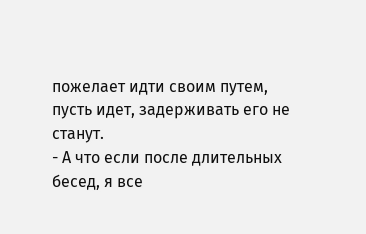пожелает идти своим путем, пусть идет, задерживать его не станут.
- А что если после длительных бесед, я все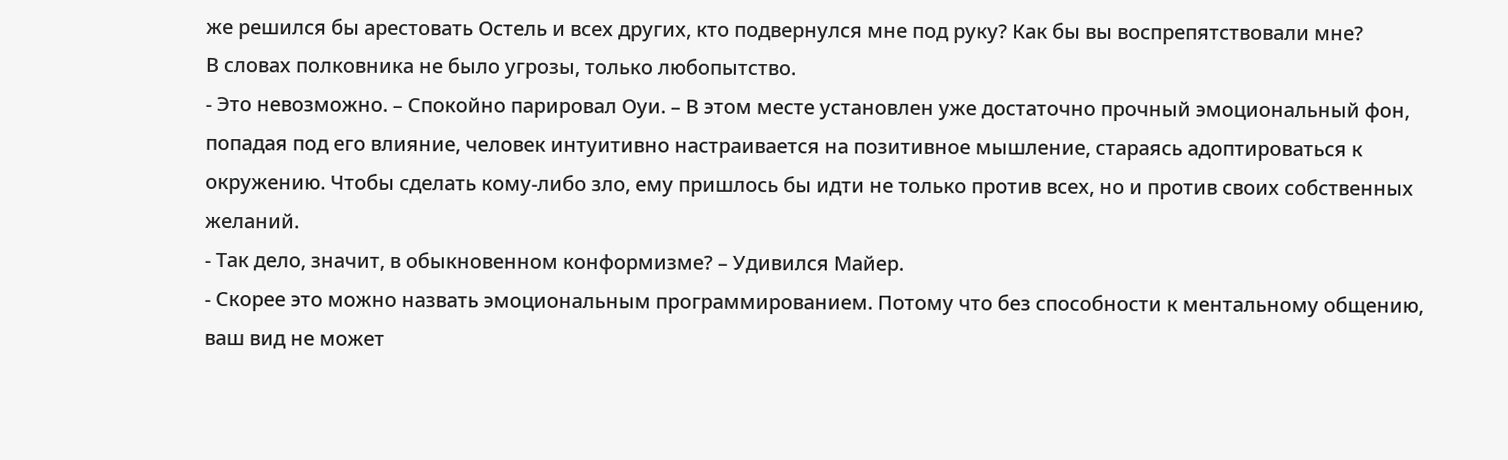же решился бы арестовать Остель и всех других, кто подвернулся мне под руку? Как бы вы воспрепятствовали мне?
В словах полковника не было угрозы, только любопытство.
- Это невозможно. – Спокойно парировал Оуи. – В этом месте установлен уже достаточно прочный эмоциональный фон, попадая под его влияние, человек интуитивно настраивается на позитивное мышление, стараясь адоптироваться к окружению. Чтобы сделать кому-либо зло, ему пришлось бы идти не только против всех, но и против своих собственных желаний.
- Так дело, значит, в обыкновенном конформизме? – Удивился Майер.
- Скорее это можно назвать эмоциональным программированием. Потому что без способности к ментальному общению, ваш вид не может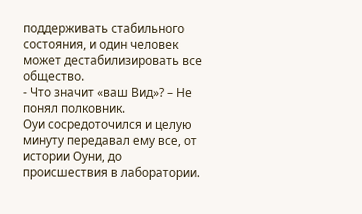поддерживать стабильного состояния, и один человек может дестабилизировать все общество.
- Что значит «ваш Вид»? – Не понял полковник.
Оуи сосредоточился и целую минуту передавал ему все, от истории Оуни, до происшествия в лаборатории.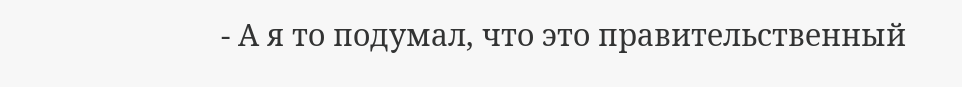- А я то подумал, что это правительственный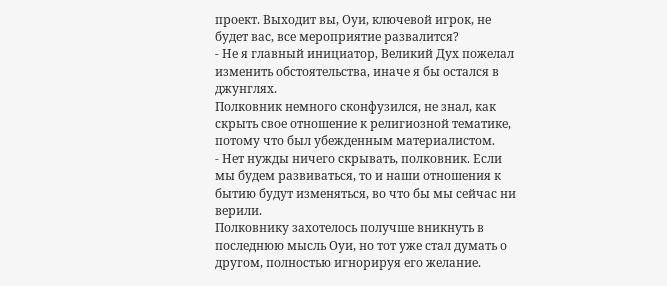проект. Выходит вы, Оуи, ключевой игрок, не будет вас, все мероприятие развалится?
- Не я главный инициатор, Великий Дух пожелал изменить обстоятельства, иначе я бы остался в джунглях.
Полковник немного сконфузился, не знал, как скрыть свое отношение к религиозной тематике, потому что был убежденным материалистом.
- Нет нужды ничего скрывать, полковник. Если мы будем развиваться, то и наши отношения к бытию будут изменяться, во что бы мы сейчас ни верили.
Полковнику захотелось получше вникнуть в последнюю мысль Оуи, но тот уже стал думать о другом, полностью игнорируя его желание.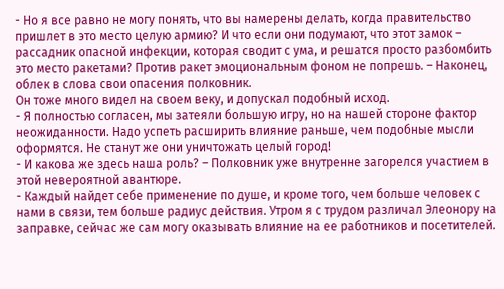- Но я все равно не могу понять, что вы намерены делать, когда правительство пришлет в это место целую армию? И что если они подумают, что этот замок – рассадник опасной инфекции, которая сводит с ума, и решатся просто разбомбить это место ракетами? Против ракет эмоциональным фоном не попрешь. – Наконец, облек в слова свои опасения полковник.
Он тоже много видел на своем веку, и допускал подобный исход.
- Я полностью согласен, мы затеяли большую игру, но на нашей стороне фактор неожиданности. Надо успеть расширить влияние раньше, чем подобные мысли оформятся. Не станут же они уничтожать целый город!
- И какова же здесь наша роль? – Полковник уже внутренне загорелся участием в этой невероятной авантюре.
- Каждый найдет себе применение по душе, и кроме того, чем больше человек с нами в связи, тем больше радиус действия. Утром я с трудом различал Элеонору на заправке, сейчас же сам могу оказывать влияние на ее работников и посетителей.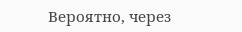Вероятно, через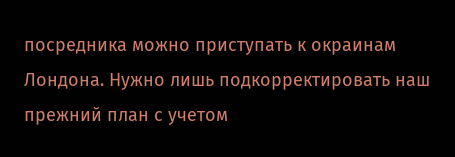посредника можно приступать к окраинам Лондона. Нужно лишь подкорректировать наш прежний план с учетом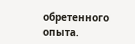обретенного опыта.